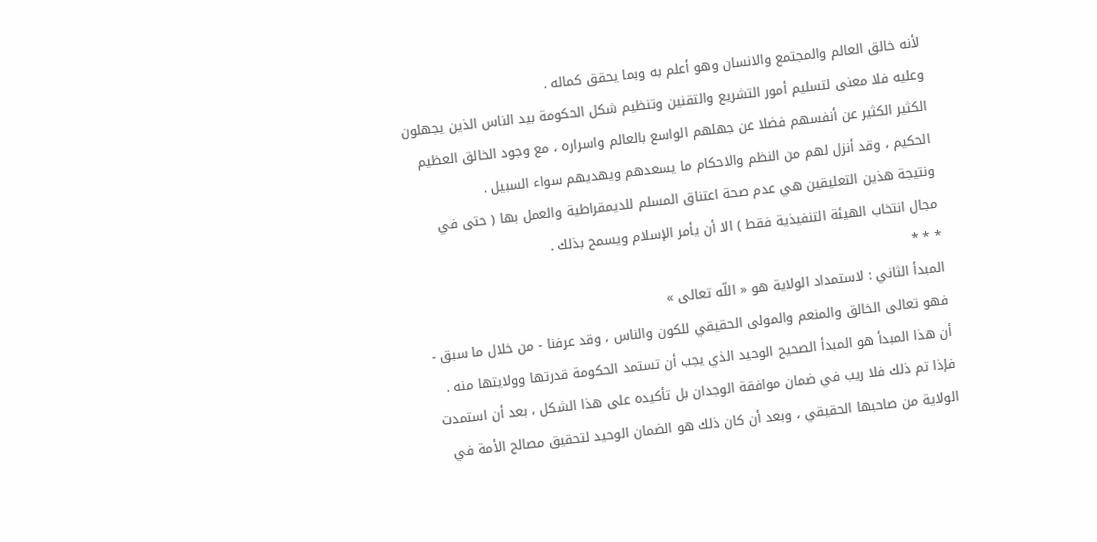لأنه خالق العالم والمجتمع والانسان وهو أعلم به وبما يحقق كماله .
وعليه فلا معنى لتسليم أمور التشريع والتقنين وتنظيم شكل الحكومة بيد الناس الذين يجهلون الكثير الكثير عن أنفسهم فضلا عن جهلهم الواسع بالعالم واسراره ، مع وجود الخالق العظيم الحكيم ، وقد أنزل لهم من النظم والاحكام ما يسعدهم ويهديهم سواء السبيل .
ونتيجة هذين التعليقين هي عدم صحة اعتناق المسلم للديمقراطية والعمل بها ( حتى في مجال انتخاب الهيئة التنفيذية فقط ) الا أن يأمر الإسلام ويسمح بذلك .
* * *
المبدأ الثاني : لاستمداد الولاية هو « اللّه تعالى »
فهو تعالى الخالق والمنعم والمولى الحقيقي للكون والناس ، وقد عرفنا - من خلال ما سبق - أن هذا المبدأ هو المبدأ الصحيح الوحيد الذي يجب أن تستمد الحكومة قدرتها وولايتها منه . فإذا تم ذلك فلا ريب في ضمان موافقة الوجدان بل تأكيده على هذا الشكل ، بعد أن استمدت الولاية من صاحبها الحقيقي ، وبعد أن كان ذلك هو الضمان الوحيد لتحقيق مصالح الأمة في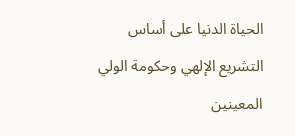الحياة الدنيا على أساس التشريع الإلهي وحكومة الولي المعينين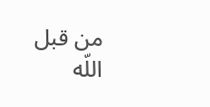من قبل اللّه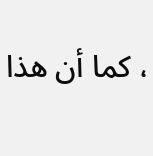، كما أن هذا